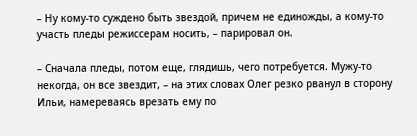– Ну кому-то суждено быть звездой, причем не единожды, а кому-то участь пледы режиссерам носить, – парировал он.

– Сначала пледы, потом еще, глядишь, чего потребуется. Мужу-то некогда, он все звездит, – на этих словах Олег резко рванул в сторону Ильи, намереваясь врезать ему по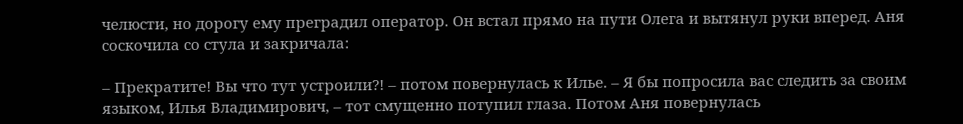челюсти, но дорогу ему преградил оператор. Он встал прямо на пути Олега и вытянул руки вперед. Аня соскочила со стула и закричала:

– Прекратите! Вы что тут устроили?! – потом повернулась к Илье. – Я бы попросила вас следить за своим языком, Илья Владимирович, – тот смущенно потупил глаза. Потом Аня повернулась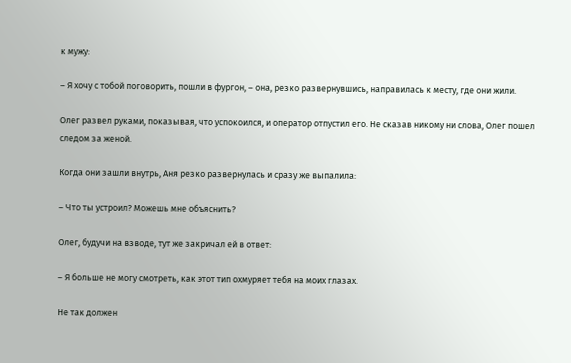к мужу:

– Я хочу с тобой поговорить, пошли в фургон, – она, резко развернувшись, направилась к месту, где они жили.

Олег развел руками, показывая, что успокоился, и оператор отпустил его. Не сказав никому ни слова, Олег пошел следом за женой.

Когда они зашли внутрь, Аня резко развернулась и сразу же выпалила:

– Что ты устроил? Можешь мне объяснить?

Олег, будучи на взводе, тут же закричал ей в ответ:

– Я больше не могу смотреть, как этот тип охмуряет тебя на моих глазах.

Не так должен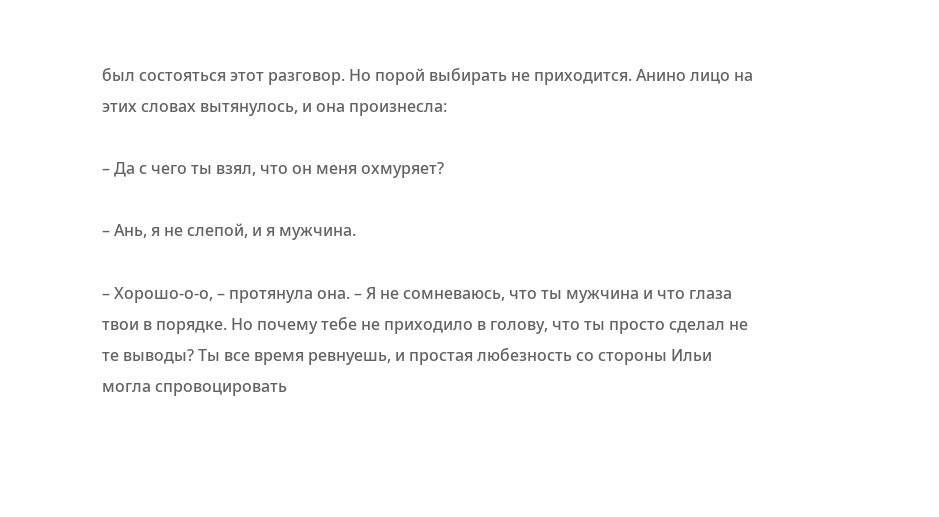был состояться этот разговор. Но порой выбирать не приходится. Анино лицо на этих словах вытянулось, и она произнесла:

– Да с чего ты взял, что он меня охмуряет?

– Ань, я не слепой, и я мужчина.

– Хорошо-о-о, – протянула она. – Я не сомневаюсь, что ты мужчина и что глаза твои в порядке. Но почему тебе не приходило в голову, что ты просто сделал не те выводы? Ты все время ревнуешь, и простая любезность со стороны Ильи могла спровоцировать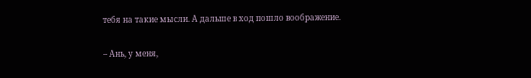тебя на такие мысли. А дальше в ход пошло воображение.

– Ань, у меня,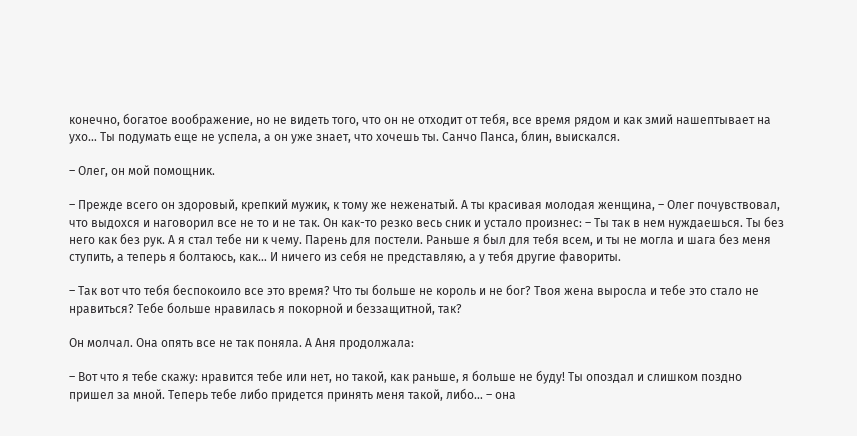конечно, богатое воображение, но не видеть того, что он не отходит от тебя, все время рядом и как змий нашептывает на ухо… Ты подумать еще не успела, а он уже знает, что хочешь ты. Санчо Панса, блин, выискался.

– Олег, он мой помощник.

– Прежде всего он здоровый, крепкий мужик, к тому же неженатый. А ты красивая молодая женщина, – Олег почувствовал, что выдохся и наговорил все не то и не так. Он как-то резко весь сник и устало произнес: – Ты так в нем нуждаешься. Ты без него как без рук. А я стал тебе ни к чему. Парень для постели. Раньше я был для тебя всем, и ты не могла и шага без меня ступить, а теперь я болтаюсь, как… И ничего из себя не представляю, а у тебя другие фавориты.

– Так вот что тебя беспокоило все это время? Что ты больше не король и не бог? Твоя жена выросла и тебе это стало не нравиться? Тебе больше нравилась я покорной и беззащитной, так?

Он молчал. Она опять все не так поняла. А Аня продолжала:

– Вот что я тебе скажу: нравится тебе или нет, но такой, как раньше, я больше не буду! Ты опоздал и слишком поздно пришел за мной. Теперь тебе либо придется принять меня такой, либо… – она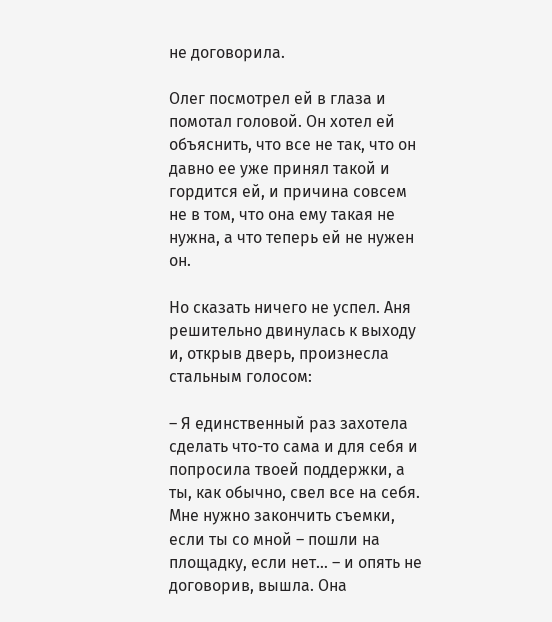не договорила.

Олег посмотрел ей в глаза и помотал головой. Он хотел ей объяснить, что все не так, что он давно ее уже принял такой и гордится ей, и причина совсем не в том, что она ему такая не нужна, а что теперь ей не нужен он.

Но сказать ничего не успел. Аня решительно двинулась к выходу и, открыв дверь, произнесла стальным голосом:

– Я единственный раз захотела сделать что-то сама и для себя и попросила твоей поддержки, а ты, как обычно, свел все на себя. Мне нужно закончить съемки, если ты со мной – пошли на площадку, если нет… – и опять не договорив, вышла. Она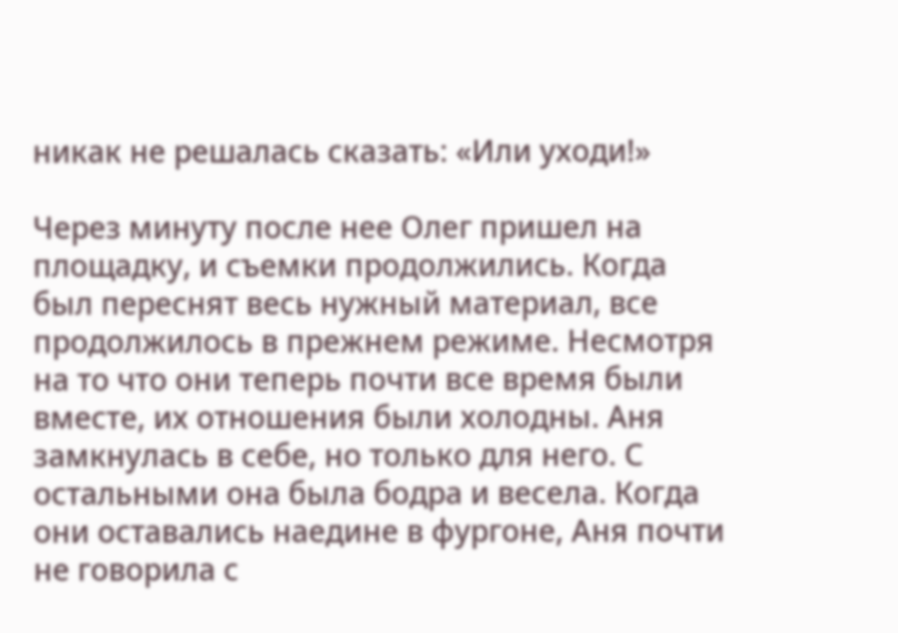никак не решалась сказать: «Или уходи!»

Через минуту после нее Олег пришел на площадку, и съемки продолжились. Когда был переснят весь нужный материал, все продолжилось в прежнем режиме. Несмотря на то что они теперь почти все время были вместе, их отношения были холодны. Аня замкнулась в себе, но только для него. С остальными она была бодра и весела. Когда они оставались наедине в фургоне, Аня почти не говорила с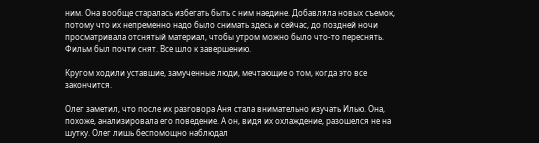ним. Она вообще старалась избегать быть с ним наедине. Добавляла новых съемок, потому что их непременно надо было снимать здесь и сейчас, до поздней ночи просматривала отснятый материал, чтобы утром можно было что-то переснять. Фильм был почти снят. Все шло к завершению.

Кругом ходили уставшие, замученные люди, мечтающие о том, когда это все закончится.

Олег заметил, что после их разговора Аня стала внимательно изучать Илью. Она, похоже, анализировала его поведение. А он, видя их охлаждение, разошелся не на шутку. Олег лишь беспомощно наблюдал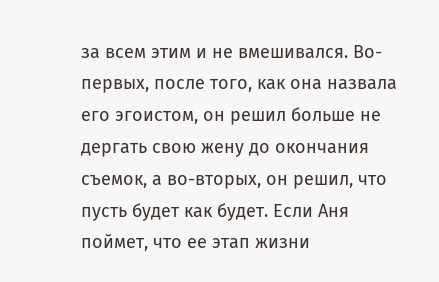за всем этим и не вмешивался. Во-первых, после того, как она назвала его эгоистом, он решил больше не дергать свою жену до окончания съемок, а во-вторых, он решил, что пусть будет как будет. Если Аня поймет, что ее этап жизни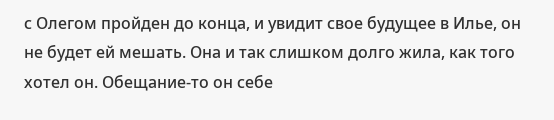с Олегом пройден до конца, и увидит свое будущее в Илье, он не будет ей мешать. Она и так слишком долго жила, как того хотел он. Обещание-то он себе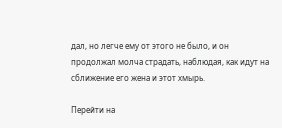дал, но легче ему от этого не было, и он продолжал молча страдать, наблюдая, как идут на сближение его жена и этот хмырь.

Перейти на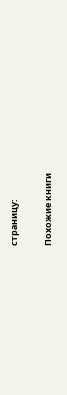страницу:

Похожие книги